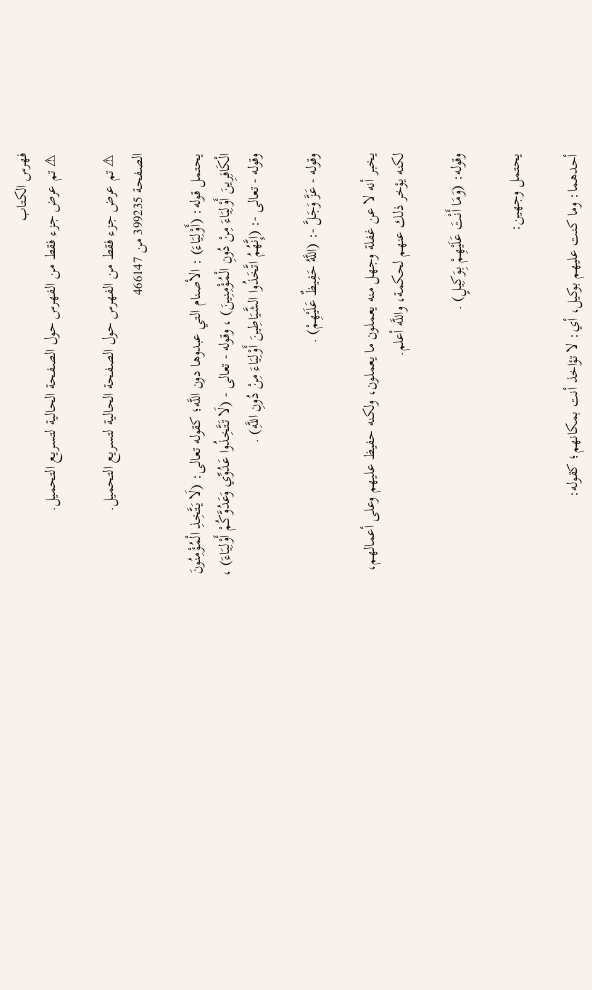فهرس الكتاب
⚠ تم عرض جزء فقط من الفهرس حول الصفحة الحالية لتسريع التحميل.

⚠ تم عرض جزء فقط من الفهرس حول الصفحة الحالية لتسريع التحميل.
الصفحة 399235 من 466147

يحتمل قوله: (أَوْلِيَاءَ) : الأصنام التي عبدوها دون اللَّه؛ كقوله تعالى: (لَا يَتَّخِذِ الْمُؤْمِنُونَ الْكَافِرِينَ أَوْلِيَاءَ مِنْ دُونِ الْمُؤْمِنِينَ) ، وقوله - تعالى - (لَا تَتَّخِذُوا عَدُوِّي وَعَدُوَّكُمْ أَوْلِيَاءَ) ، وقوله - تعالى -: (إِنَّهُمُ اتَّخَذُوا الشَّيَاطِينَ أَوْلِيَاءَ مِنْ دُونِ اللَّهِ) .

وقوله - عَزَّ وَجَلَّ -: (اللَّهُ حَفِيظٌ عَلَيْهِمْ) .

يخبر أنه لا عن غفلة وجهل منه يعملون ما يعملون، ولكنه حفيظ عليهم وعلى أعمالهم، لكنه يؤخر ذلك عنهم لحكمة، واللَّه أعلم.

وقوله: (وَمَا أَنْتَ عَلَيْهِمْ بِوَكِيلٍ) .

يحتمل وجهين:

أحدهما: وما كنت عليهم بوكيل، أي: لا تؤاخذ أنت بمكانهم؛ كقوله: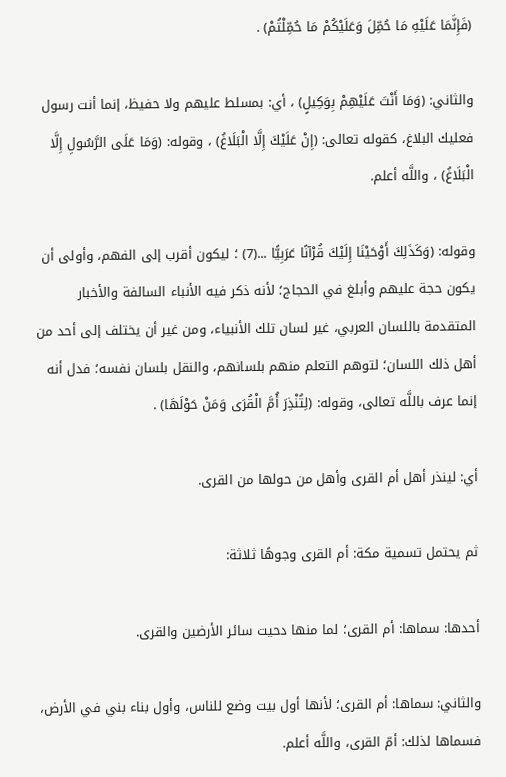(فَإِنَّمَا عَلَيْهِ مَا حُمِّلَ وَعَلَيْكُمْ مَا حُمِّلْتُمْ) .

والثاني: (وَمَا أَنْتَ عَلَيْهِمْ بِوَكِيلٍ) ، أي: بمسلط عليهم ولا حفيظ، إنما أنت رسول فعليك البلاغ، كقوله تعالى: (إِنْ عَلَيْكَ إِلَّا الْبَلَاغُ) ، وقوله: (وَمَا عَلَى الرَّسُولِ إِلَّا الْبَلَاغُ) ، واللَّه أعلم.

وقوله: (وَكَذَلِكَ أَوْحَيْنَا إِلَيْكَ قُرْآنًا عَرَبِيًّا ...(7) ؛ ليكون أقرب إلى الفهم، وأولى أن يكون حجة عليهم وأبلغ في الحجاج؛ لأنه ذكر فيه الأنباء السالفة والأخبار المتقدمة باللسان العربي، غير لسان تلك الأنبياء، ومن غير أن يختلف إلى أحد من أهل ذلك اللسان؛ لتوهم التعلم منهم بلسانهم، والنقل بلسان نفسه؛ فدل أنه إنما عرف باللَّه تعالى، وقوله: (لِتُنْذِرَ أُمَّ الْقُرَى وَمَنْ حَوْلَهَا) .

أي: لينذر أهل أم القرى وأهل من حولها من القرى.

ثم يحتمل تسمية مكة: أم القرى وجوهًا ثلاثة:

أحدها: سماها: أم القرى؛ لما منها دحيت سائر الأرضين والقرى.

والثاني: سماها: أم القرى؛ لأنها أول بيت وضع للناس، وأول بناء بني في الأرض، فسماها لذلك: أمّ القرى، واللَّه أعلم.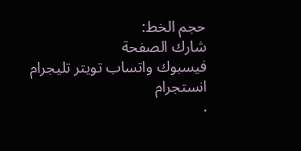حجم الخط:
شارك الصفحة
فيسبوك واتساب تويتر تليجرام انستجرام
.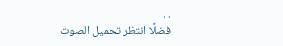. .
فضلًا انتظر تحميل الصوت